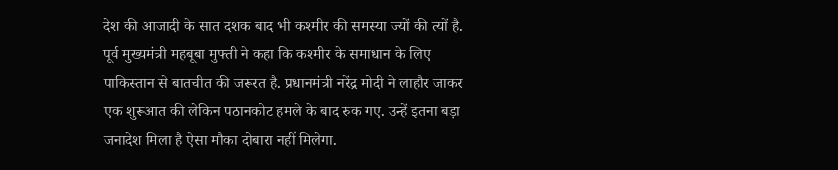देश की आजादी के सात दशक बाद भी कश्मीर की समस्या ज्यों की त्यों है. पूर्व मुख्यमंत्री महबूबा मुफ्ती ने कहा कि कश्मीर के समाधान के लिए पाकिस्तान से बातचीत की जरूरत है. प्रधानमंत्री नरेंद्र मोदी ने लाहौर जाकर एक शुरूआत की लेकिन पठानकोट हमले के बाद रुक गए. उन्हें इतना बड़ा जनादेश मिला है ऐसा मौका दोबारा नहीं मिलेगा.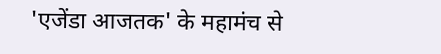'एजेंडा आजतक' के महामंच से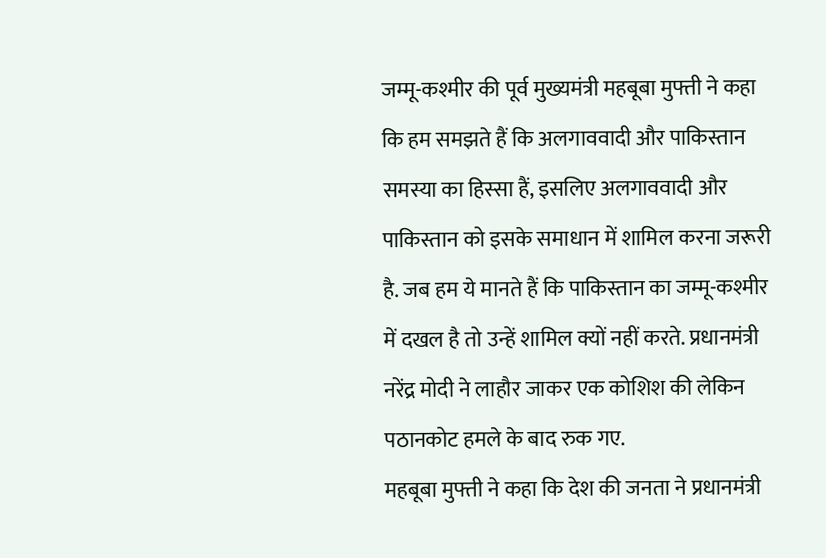जम्मू-कश्मीर की पूर्व मुख्यमंत्री महबूबा मुफ्ती ने कहा कि हम समझते हैं कि अलगाववादी और पाकिस्तान समस्या का हिस्सा हैं, इसलिए अलगाववादी और पाकिस्तान को इसके समाधान में शामिल करना जरूरी है. जब हम ये मानते हैं कि पाकिस्तान का जम्मू-कश्मीर में दखल है तो उन्हें शामिल क्यों नहीं करते. प्रधानमंत्री नरेंद्र मोदी ने लाहौर जाकर एक कोशिश की लेकिन पठानकोट हमले के बाद रुक गए.
महबूबा मुफ्ती ने कहा कि देश की जनता ने प्रधानमंत्री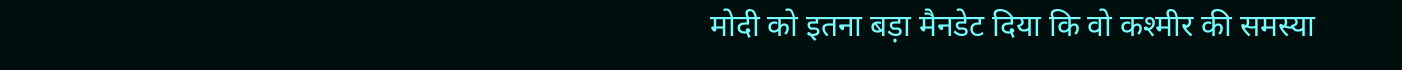मोदी को इतना बड़ा मैनडेट दिया कि वो कश्मीर की समस्या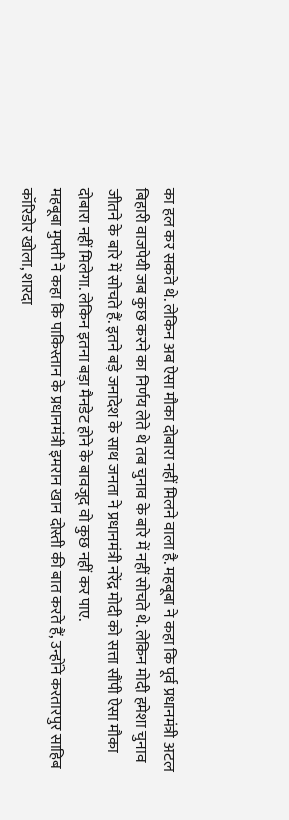का हल कर सकते थे. लेकिन अब ऐसा मौका दोबारा नहीं मिलने वाला है. महबूबा ने कहा कि पूर्व प्रधानमंत्री अटल बिहारी वाजपेयी जब कुछ करने का निर्णय लेते थे तब चुनाव के बारे में नहीं सोचते थे. लेकिन मोदी हमेशा चुनाव जीतने के बारे में सोचते हैं. इतने बड़े जनादेश के साथ जनता ने प्रधानमंत्री नरेंद्र मोदी को सत्ता सौंपी ऐसा मौका दोबारा नहीं मिलेगा. लेकिन इतना बड़ा मैनडेट होने के बावजूद वो कुछ नहीं कर पाए.
महबूबा मुफ्ती ने कहा कि पाकिस्तान के प्रधानमंत्री इमरान खान दोस्ती की बात करते हैं, उन्होंने करतारपुर साहिब कॉरिडोर खोला, शारदा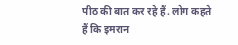पीठ की बात कर रहे हैं. लोग कहते हैं कि इमरान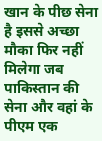खान के पीछ सेना है इससे अच्छा मौका फिर नहीं मिलेगा जब पाकिस्तान की सेना और वहां के पीएम एक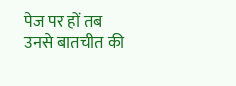पेज पर हों तब उनसे बातचीत की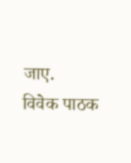जाए.
विवेक पाठक